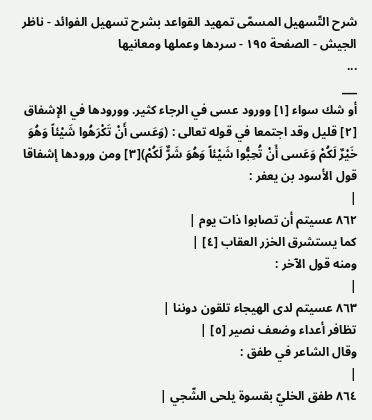شرح التّسهيل المسمّى تمهيد القواعد بشرح تسهيل الفوائد - ناظر الجيش - الصفحة ١٩٥ - سردها وعملها ومعانيها
...
___
أو شك سواء [١] وورود عسى في الرجاء كثير. وورودها في الإشفاق [٢] قليل وقد اجتمعا في قوله تعالى : (وَعَسى أَنْ تَكْرَهُوا شَيْئاً وَهُوَ خَيْرٌ لَكُمْ وَعَسى أَنْ تُحِبُّوا شَيْئاً وَهُوَ شَرٌّ لَكُمْ)[٣] ومن ورودها إشفاقا قول الأسود بن يعفر :
|
٨٦٢ عسيتم أن تصابوا ذات يوم |
كما يستشرق الخزر العقاب [٤] |
ومنه قول الآخر :
|
٨٦٣ عسيتم لدى الهيجاء تلقون دوننا |
تظافر أعداء وضعف نصير [٥] |
وقال الشاعر في طفق :
|
٨٦٤ طفق الخليّ بقسوة يلحى الشّجي |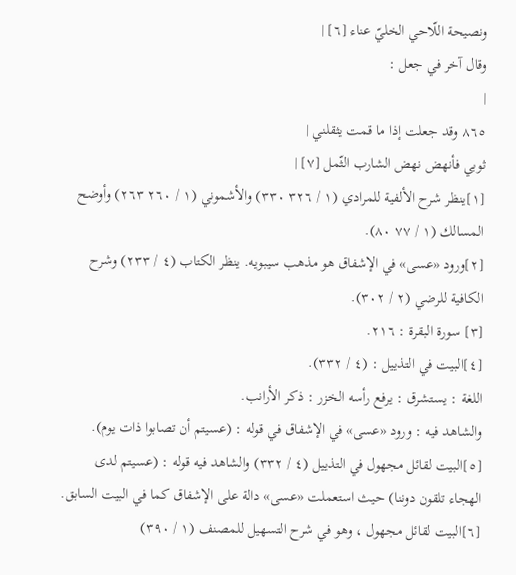ونصيحة اللّاحي الخليّ عناء [٦] |
وقال آخر في جعل :
|
٨٦٥ وقد جعلت إذا ما قمت يثقلني |
ثوبي فأنهض نهض الشارب الثّمل [٧] |
[١]ينظر شرح الألفية للمرادي (١ / ٣٢٦ ٣٣٠) والأشموني (١ / ٢٦٠ ٢٦٣) وأوضح المسالك (١ / ٧٧ ٨٠).
[٢]ورود «عسى» في الإشفاق هو مذهب سيبويه. ينظر الكتاب (٤ / ٢٣٣) وشرح الكافية للرضي (٢ / ٣٠٢).
[٣] سورة البقرة : ٢١٦.
[٤]البيت في التذييل : (٤ / ٣٣٢).
اللغة : يستشرق : يرفع رأسه الخزر : ذكر الأرانب.
والشاهد فيه : ورود «عسى» في الإشفاق في قوله : (عسيتم أن تصابوا ذات يوم).
[٥]البيت لقائل مجهول في التذييل (٤ / ٣٣٢) والشاهد فيه قوله : (عسيتم لدى الهجاء تلقون دوننا) حيث استعملت «عسى» دالة على الإشفاق كما في البيت السابق.
[٦]البيت لقائل مجهول ، وهو في شرح التسهيل للمصنف (١ / ٣٩٠)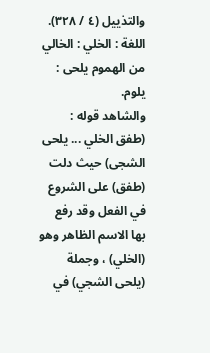والتذييل (٤ / ٣٢٨).
اللغة : الخلي : الخالي من الهموم يلحى : يلوم.
والشاهد قوله : (طفق الخلي ... يلحى الشجى) حيث دلت (طفق) على الشروع في الفعل وقد رفع بها الاسم الظاهر وهو (الخلي) ، وجملة (يلحى الشجي) في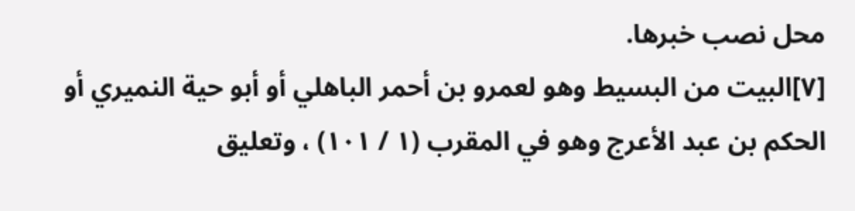محل نصب خبرها.
[٧]البيت من البسيط وهو لعمرو بن أحمر الباهلي أو أبو حية النميري أو الحكم بن عبد الأعرج وهو في المقرب (١ / ١٠١) ، وتعليق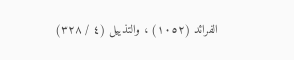الفرائد (١٠٥٢) ، والتذييل (٤ / ٣٢٨)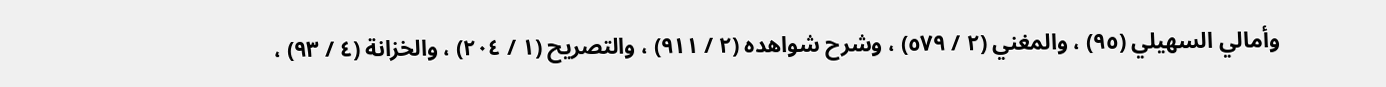وأمالي السهيلي (٩٥) ، والمغني (٢ / ٥٧٩) ، وشرح شواهده (٢ / ٩١١) ، والتصريح (١ / ٢٠٤) ، والخزانة (٤ / ٩٣) ،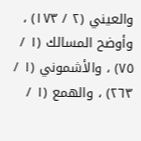والعيني (٢ / ١٧٣) ، وأوضح المسالك (١ / ٧٥) ، والأشموني (١ / ٢٦٣) ، والهمع (١ /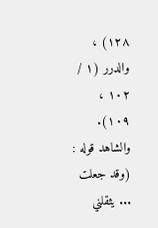١٢٨) ، والدرر (١ / ١٠٢ ، ١٠٩).
والشاهد قوله : (وقد جعلت ... يثقلني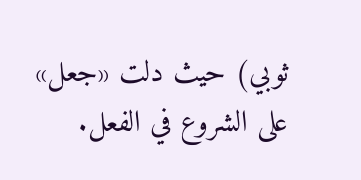ثوبي) حيث دلت «جعل» على الشروع في الفعل.